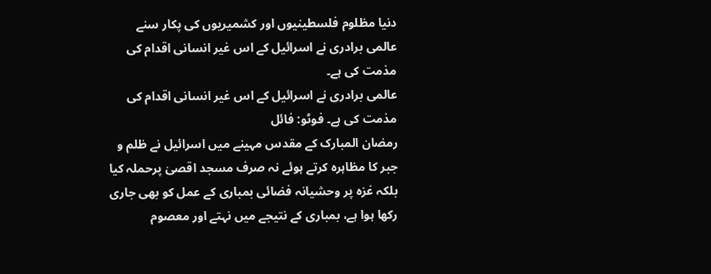دنیا مظلوم فلسطینیوں اور کشمیریوں کی پکار سنے
عالمی برادری نے اسرائیل کے اس غیر انسانی اقدام کی مذمت کی ہے۔
عالمی برادری نے اسرائیل کے اس غیر انسانی اقدام کی مذمت کی ہے۔ فوٹو: فائل
رمضان المبارک کے مقدس مہینے میں اسرائیل نے ظلم و جبر کا مظاہرہ کرتے ہوئے نہ صرف مسجد اقصیٰ پرحملہ کیا بلکہ غزہ پر وحشیانہ فضائی بمباری کے عمل کو بھی جاری رکھا ہوا ہے، بمباری کے نتیجے میں نہتے اور معصوم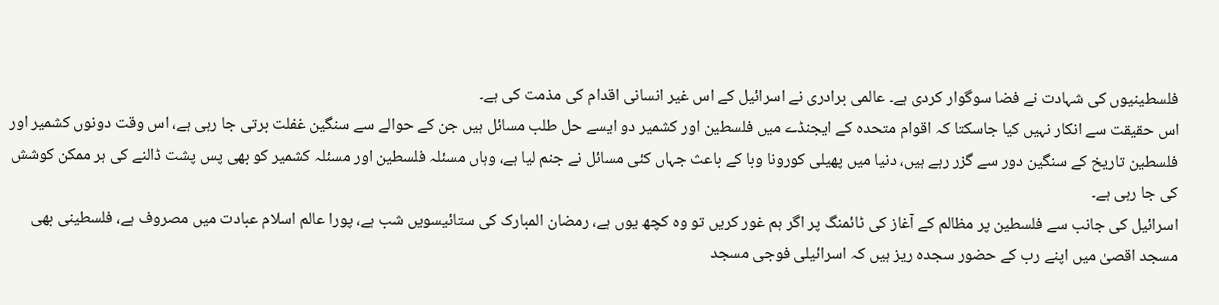فلسطینیوں کی شہادت نے فضا سوگوار کردی ہے۔ عالمی برادری نے اسرائیل کے اس غیر انسانی اقدام کی مذمت کی ہے۔
اس حقیقت سے انکار نہیں کیا جاسکتا کہ اقوام متحدہ کے ایجنڈے میں فلسطین اور کشمیر دو ایسے حل طلب مسائل ہیں جن کے حوالے سے سنگین غفلت برتی جا رہی ہے، اس وقت دونوں کشمیر اور فلسطین تاریخ کے سنگین دور سے گزر رہے ہیں، دنیا میں پھیلی کورونا وبا کے باعث جہاں کئی مسائل نے جنم لیا ہے، وہاں مسئلہ فلسطین اور مسئلہ کشمیر کو بھی پس پشت ڈالنے کی ہر ممکن کوشش کی جا رہی ہے۔
اسرائیل کی جانب سے فلسطین پر مظالم کے آغاز کی ٹائمنگ پر اگر ہم غور کریں تو وہ کچھ یوں ہے، رمضان المبارک کی ستائیسویں شب ہے، پورا عالم اسلام عبادت میں مصروف ہے، فلسطینی بھی مسجد اقصیٰ میں اپنے رب کے حضور سجدہ ریز ہیں کہ اسرائیلی فوجی مسجد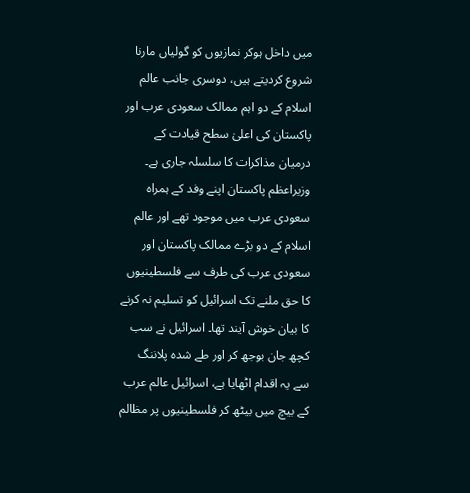میں داخل ہوکر نمازیوں کو گولیاں مارنا شروع کردیتے ہیں، دوسری جانب عالم اسلام کے دو اہم ممالک سعودی عرب اور پاکستان کی اعلیٰ سطح قیادت کے درمیان مذاکرات کا سلسلہ جاری ہے۔
وزیراعظم پاکستان اپنے وفد کے ہمراہ سعودی عرب میں موجود تھے اور عالم اسلام کے دو بڑے ممالک پاکستان اور سعودی عرب کی طرف سے فلسطینیوں کا حق ملنے تک اسرائیل کو تسلیم نہ کرنے کا بیان خوش آیند تھا۔ اسرائیل نے سب کچھ جان بوجھ کر اور طے شدہ پلاننگ سے یہ اقدام اٹھایا ہے، اسرائیل عالم عرب کے بیچ میں بیٹھ کر فلسطینیوں پر مظالم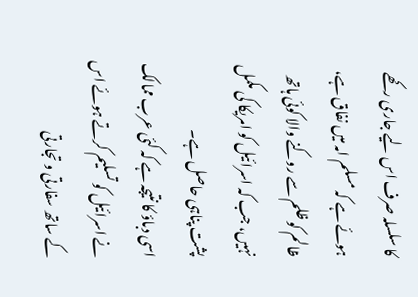کا سلسلہ صرف اس لیے جاری رکھے ہوئے ہے کہ مسلم امہ میں نفاق ہے، ظالم کو ظلم سے روکنے والا کوئی ہاتھ نہیں، جب کہ اسرائیل کو امریکا کی مکمل پشت پناہی حاصل ہے۔
اسی دباؤ کا نتیجہ ہے کہ کئی عرب ممالک نے اسرائیل کو تسلیم کرتے ہوئے اس کے ساتھ سفارتی و تجارتی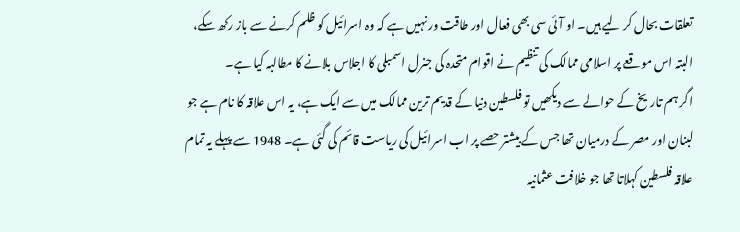تعلقات بحال کر لیے ہیں۔ او آئی سی بھی فعال اور طاقت ور نہیں ہے کہ وہ اسرائیل کو ظلم کرنے سے باز رکھ سکے، البتہ اس موقعے پر اسلامی ممالک کی تنظیم نے اقوام متحدہ کی جنرل اسمبلی کا اجلاس بلانے کا مطالبہ کیا ہے۔
اگر ہم تاریخ کے حوالے سے دیکھیں تو فلسطین دنیا کے قدیم ترین ممالک میں سے ایک ہے، یہ اس علاقہ کا نام ہے جو لبنان اور مصر کے درمیان تھا جس کے بیشتر حصے پر اب اسرائیل کی ریاست قائم کی گئی ہے۔ 1948 سے پہلے یہ تمام علاقہ فلسطین کہلاتا تھا جو خلافت عثمانیہ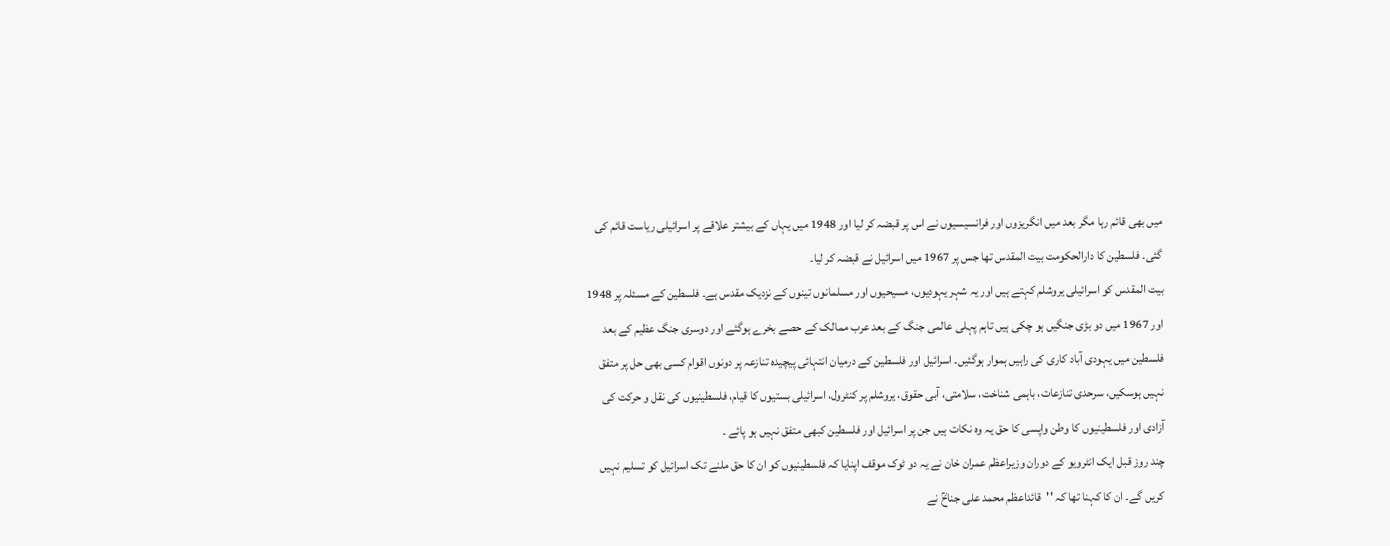میں بھی قائم رہا مگر بعد میں انگریزوں اور فرانسیسیوں نے اس پر قبضہ کر لیا اور 1948 میں یہاں کے بیشتر علاقے پر اسرائیلی ریاست قائم کی گئی۔ فلسطین کا دارالحکومت بیت المقدس تھا جس پر 1967 میں اسرائیل نے قبضہ کر لیا۔
بیت المقدس کو اسرائیلی یروشلم کہتے ہیں اور یہ شہر یہودیوں، مسیحیوں اور مسلمانوں تینوں کے نزدیک مقدس ہے۔ فلسطین کے مسئلہ پر 1948 اور 1967 میں دو بڑی جنگیں ہو چکی ہیں تاہم پہلی عالمی جنگ کے بعد عرب ممالک کے حصے بخرے ہوگئے اور دوسری جنگ عظیم کے بعد فلسطین میں یہودی آباد کاری کی راہیں ہموار ہوگئیں۔ اسرائیل اور فلسطین کے درمیان انتہائی پیچیدہ تنازعہ پر دونوں اقوام کسی بھی حل پر متفق نہیں ہوسکیں، سرحدی تنازعات، باہمی شناخت، سلامتی، آبی حقوق، یروشلم پر کنٹرول، اسرائیلی بستیوں کا قیام، فلسطینیوں کی نقل و حرکت کی آزادی اور فلسطینیوں کا وطن واپسی کا حق یہ وہ نکات ہیں جن پر اسرائیل اور فلسطین کبھی متفق نہیں ہو پائے ۔
چند روز قبل ایک انٹرویو کے دوران وزیراعظم عمران خان نے یہ دو ٹوک موقف اپنایا کہ فلسطینیوں کو ان کا حق ملنے تک اسرائیل کو تسلیم نہیں کریں گے۔ ان کا کہنا تھا کہ ''قائداعظم محمد علی جناحؒ نے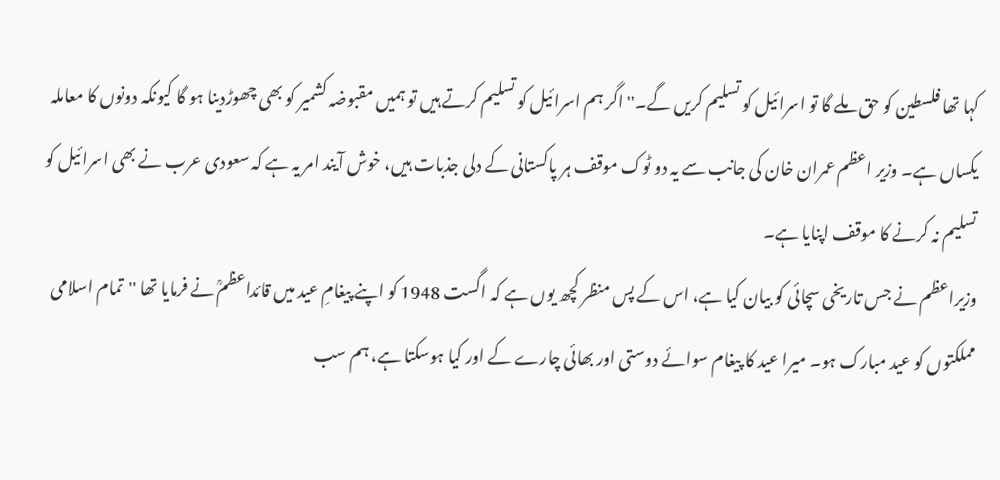کہا تھا فلسطین کو حق ملے گا تو اسرائیل کو تسلیم کریں گے۔'' اگر ہم اسرائیل کو تسلیم کرتے ہیں تو ہمیں مقبوضہ کشمیر کو بھی چھوڑدینا ہو گا کیونکہ دونوں کا معاملہ یکساں ہے۔ وزیر اعظم عمران خان کی جانب سے یہ دو ٹوک موقف ہر پاکستانی کے دلی جذبات ہیں، خوش آیند امر یہ ہے کہ سعودی عرب نے بھی اسرائیل کو تسلیم نہ کرنے کا موقف اپنایا ہے۔
وزیراعظم نے جس تاریخی سچائی کو بیان کیا ہے، اس کے پس منظر کچھ یوں ہے کہ اگست 1948 کو اپنے پیغامِ عید میں قائداعظمؒ نے فرمایا تھا ''تمام اسلامی مملکتوں کو عید مبارک ہو۔ میرا عید کا پیغام سوائے دوستی اور بھائی چارے کے اور کیا ہوسکتا ہے، ہم سب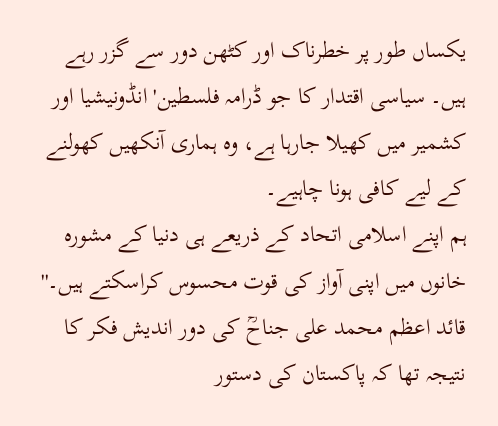یکساں طور پر خطرناک اور کٹھن دور سے گزر رہے ہیں۔ سیاسی اقتدار کا جو ڈرامہ فلسطین' انڈونیشیا اور کشمیر میں کھیلا جارہا ہے، وہ ہماری آنکھیں کھولنے کے لیے کافی ہونا چاہیے۔
ہم اپنے اسلامی اتحاد کے ذریعے ہی دنیا کے مشورہ خانوں میں اپنی آواز کی قوت محسوس کراسکتے ہیں۔'' قائد اعظم محمد علی جناحؒ کی دور اندیش فکر کا نتیجہ تھا کہ پاکستان کی دستور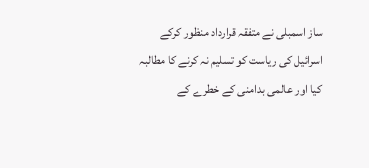ساز اسمبلی نے متفقہ قرارداد منظور کرکے اسرائیل کی ریاست کو تسلیم نہ کرنے کا مطالبہ کیا اور عالمی بدامنی کے خطرے کے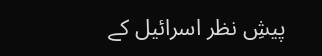پیشِ نظر اسرائیل کے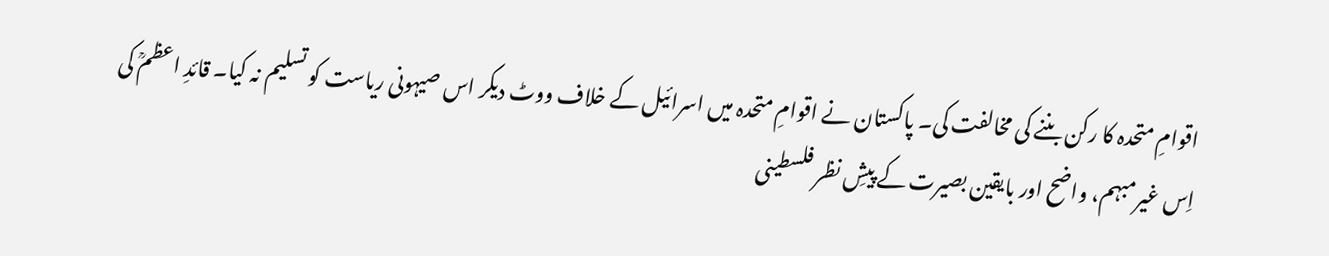اقوامِ متحدہ کا رکن بننے کی مخالفت کی۔ پاکستان نے اقوامِ متحدہ میں اسرائیل کے خلاف ووٹ دیکر اس صیہونی ریاست کو تسلیم نہ کیا۔ قائدِ اعظمؒ کی اِس غیرمبہم، واضح اور بایقین بصیرت کے پیشِ نظر فلسطینی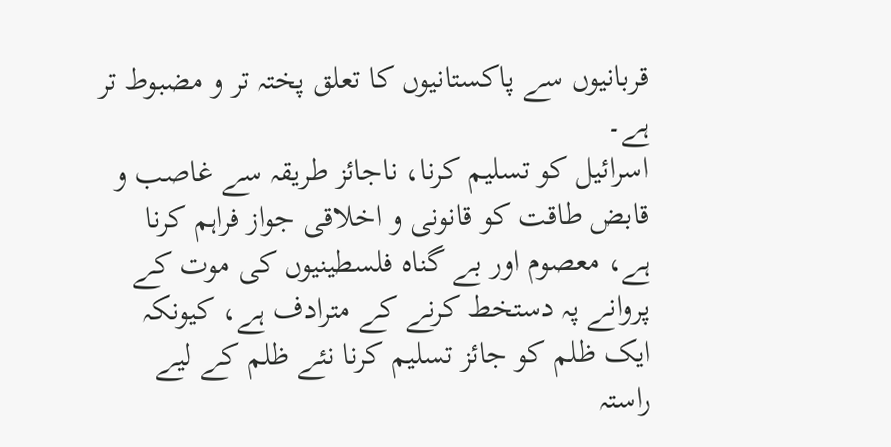قربانیوں سے پاکستانیوں کا تعلق پختہ تر و مضبوط تر ہے۔
اسرائیل کو تسلیم کرنا، ناجائز طریقہ سے غاصب و قابض طاقت کو قانونی و اخلاقی جواز فراہم کرنا ہے، معصوم اور بے گناہ فلسطینیوں کی موت کے پروانے پہ دستخط کرنے کے مترادف ہے، کیونکہ ایک ظلم کو جائز تسلیم کرنا نئے ظلم کے لیے راستہ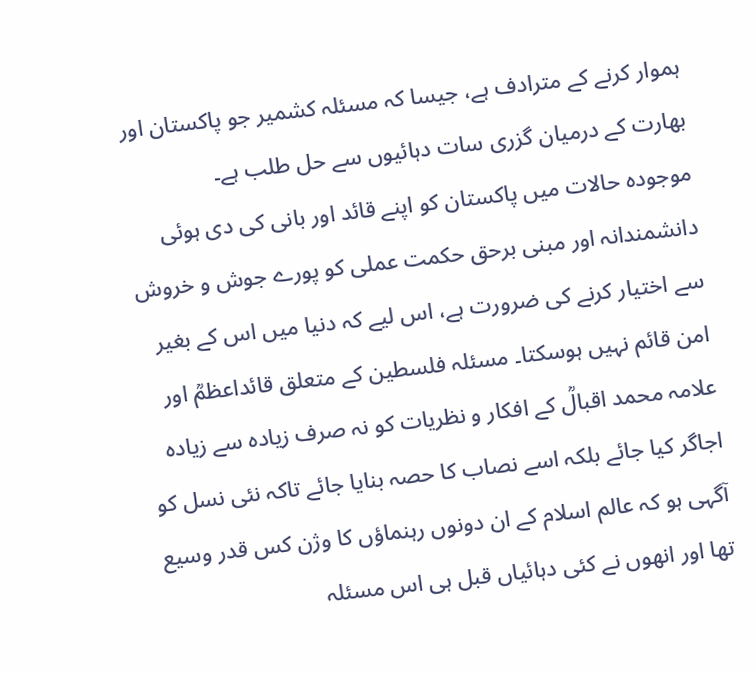ہموار کرنے کے مترادف ہے، جیسا کہ مسئلہ کشمیر جو پاکستان اور بھارت کے درمیان گزری سات دہائیوں سے حل طلب ہے۔
موجودہ حالات میں پاکستان کو اپنے قائد اور بانی کی دی ہوئی دانشمندانہ اور مبنی برحق حکمت عملی کو پورے جوش و خروش سے اختیار کرنے کی ضرورت ہے، اس لیے کہ دنیا میں اس کے بغیر امن قائم نہیں ہوسکتا۔ مسئلہ فلسطین کے متعلق قائداعظمؒ اور علامہ محمد اقبالؒ کے افکار و نظریات کو نہ صرف زیادہ سے زیادہ اجاگر کیا جائے بلکہ اسے نصاب کا حصہ بنایا جائے تاکہ نئی نسل کو آگہی ہو کہ عالم اسلام کے ان دونوں رہنماؤں کا وژن کس قدر وسیع تھا اور انھوں نے کئی دہائیاں قبل ہی اس مسئلہ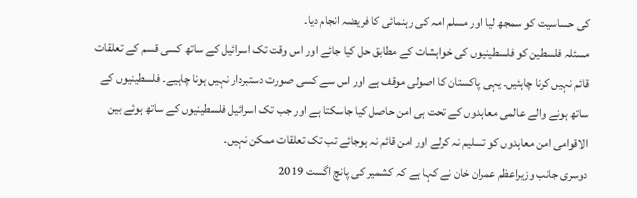کی حساسیت کو سمجھ لیا اور مسلم امہ کی رہنمائی کا فریضہ انجام دیا۔
مسئلہ فلسطین کو فلسطینیوں کی خواہشات کے مطابق حل کیا جائے اور اس وقت تک اسرائیل کے ساتھ کسی قسم کے تعلقات قائم نہیں کرنا چاہئیں۔ یہی پاکستان کا اصولی موقف ہے اور اس سے کسی صورت دستبردار نہیں ہونا چاہیے۔ فلسطینیوں کے ساتھ ہونے والے عالمی معاہدوں کے تحت ہی امن حاصل کیا جاسکتا ہے اور جب تک اسرائیل فلسطینیوں کے ساتھ ہوئے بین الاقوامی امن معاہدوں کو تسلیم نہ کرلے اور امن قائم نہ ہوجائے تب تک تعلقات ممکن نہیں۔
دوسری جانب وزیراعظم عمران خان نے کہا ہے کہ کشمیر کی پانچ اگست 2019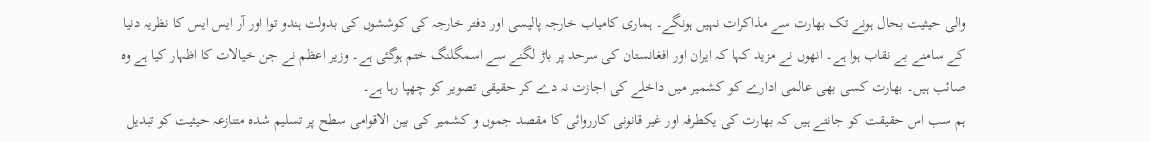والی حیثیت بحال ہونے تک بھارت سے مذاکرات نہیں ہونگے۔ ہماری کامیاب خارجہ پالیسی اور دفتر خارجہ کی کوششوں کی بدولت ہندو توا اور آر ایس ایس کا نظریہ دنیا کے سامنے بے نقاب ہوا ہے۔ انھوں نے مزید کہا کہ ایران اور افغانستان کی سرحد پر باڑ لگنے سے اسمگلنگ ختم ہوگئی ہے۔ وزیر اعظم نے جن خیالات کا اظہار کیا ہے وہ صائب ہیں۔ بھارت کسی بھی عالمی ادارے کو کشمیر میں داخلے کی اجازت نہ دے کر حقیقی تصویر کو چھپا رہا ہے۔
ہم سب اس حقیقت کو جانتے ہیں کہ بھارت کی یکطرفہ اور غیر قانونی کارروائی کا مقصد جموں و کشمیر کی بین الاقوامی سطح پر تسلیم شدہ متنازعہ حیثیت کو تبدیل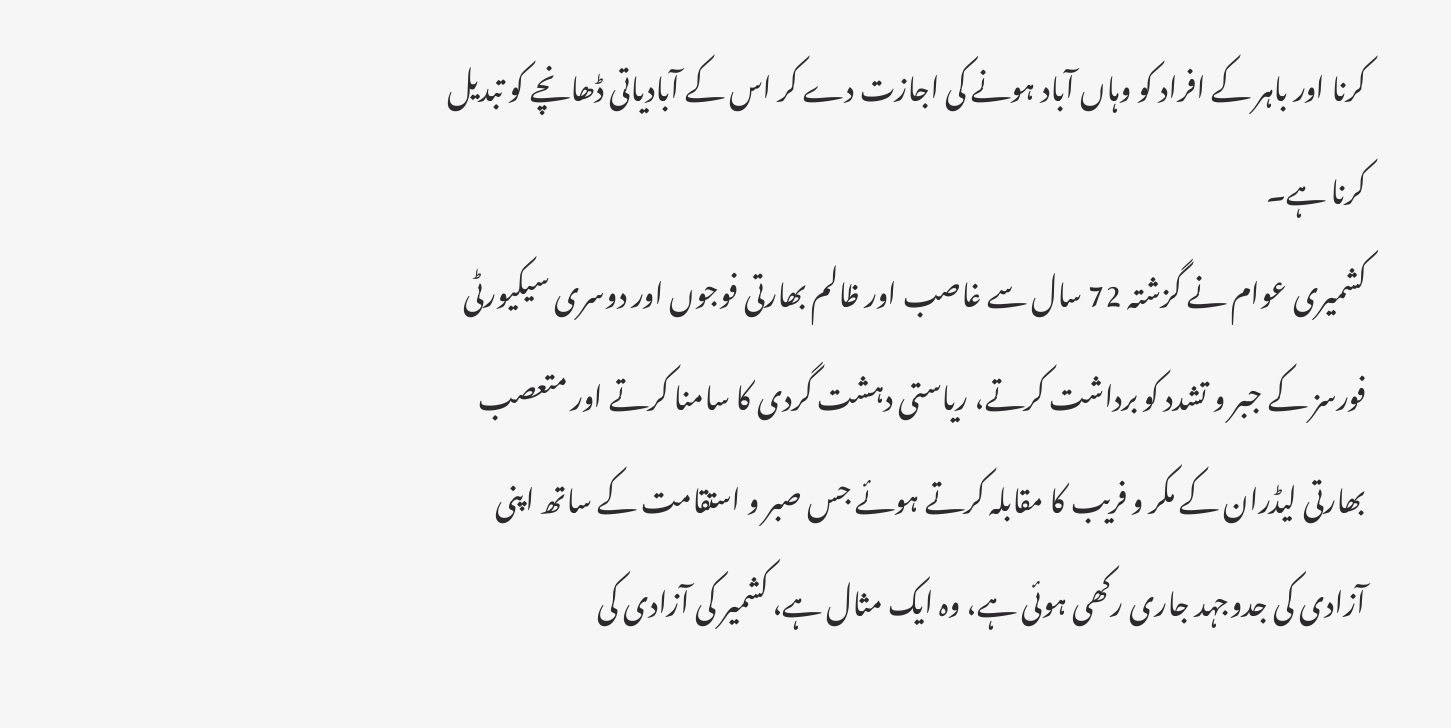کرنا اور باہر کے افراد کو وہاں آباد ہونے کی اجازت دے کر اس کے آبادیاتی ڈھانچے کو تبدیل کرنا ہے۔
کشمیری عوام نے گزشتہ 72 سال سے غاصب اور ظالم بھارتی فوجوں اور دوسری سیکیورٹی فورسز کے جبر و تشدد کو برداشت کرتے، ریاستی دہشت گردی کا سامنا کرتے اور متعصب بھارتی لیڈران کے مکر و فریب کا مقابلہ کرتے ہوئے جس صبر و استقامت کے ساتھ اپنی آزادی کی جدوجہد جاری رکھی ہوئی ہے، وہ ایک مثال ہے، کشمیر کی آزادی کی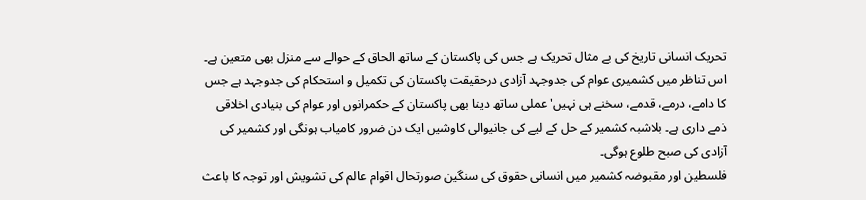تحریک انسانی تاریخ کی بے مثال تحریک ہے جس کی پاکستان کے ساتھ الحاق کے حوالے سے منزل بھی متعین ہے۔
اس تناظر میں کشمیری عوام کی جدوجہد آزادی درحقیقت پاکستان کی تکمیل و استحکام کی جدوجہد ہے جس کا دامے، درمے، قدمے، سخنے ہی نہیں' عملی ساتھ دینا بھی پاکستان کے حکمرانوں اور عوام کی بنیادی اخلاقی ذمے داری ہے۔ بلاشبہ کشمیر کے حل کے لیے کی جانیوالی کاوشیں ایک دن ضرور کامیاب ہونگی اور کشمیر کی آزادی کی صبح طلوع ہوگی۔
فلسطین اور مقبوضہ کشمیر میں انسانی حقوق کی سنگین صورتحال اقوام عالم کی تشویش اور توجہ کا باعث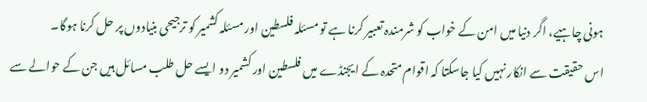ہونی چاہیے، اگر دنیا میں امن کے خواب کو شرمندہ تعبیر کرنا ہے تو مسئلہ فلسطین اور مسئلہ کشمیر کو ترجیحی بنیادوں پر حل کرنا ہوگا۔
اس حقیقت سے انکار نہیں کیا جاسکتا کہ اقوام متحدہ کے ایجنڈے میں فلسطین اور کشمیر دو ایسے حل طلب مسائل ہیں جن کے حوالے سے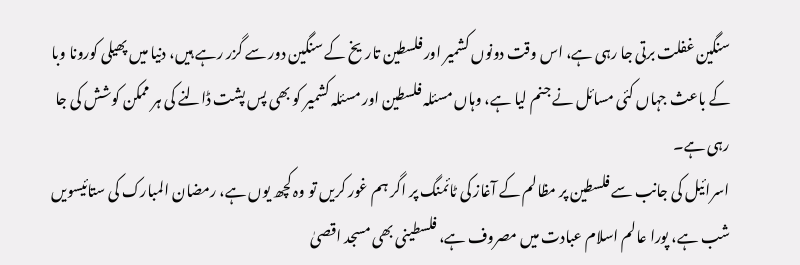سنگین غفلت برتی جا رہی ہے، اس وقت دونوں کشمیر اور فلسطین تاریخ کے سنگین دور سے گزر رہے ہیں، دنیا میں پھیلی کورونا وبا کے باعث جہاں کئی مسائل نے جنم لیا ہے، وہاں مسئلہ فلسطین اور مسئلہ کشمیر کو بھی پس پشت ڈالنے کی ہر ممکن کوشش کی جا رہی ہے۔
اسرائیل کی جانب سے فلسطین پر مظالم کے آغاز کی ٹائمنگ پر اگر ہم غور کریں تو وہ کچھ یوں ہے، رمضان المبارک کی ستائیسویں شب ہے، پورا عالم اسلام عبادت میں مصروف ہے، فلسطینی بھی مسجد اقصیٰ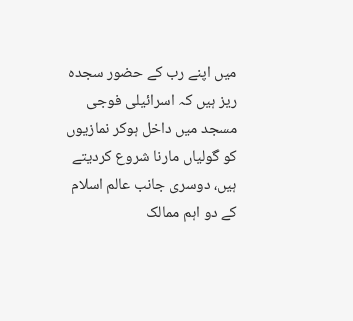میں اپنے رب کے حضور سجدہ ریز ہیں کہ اسرائیلی فوجی مسجد میں داخل ہوکر نمازیوں کو گولیاں مارنا شروع کردیتے ہیں، دوسری جانب عالم اسلام کے دو اہم ممالک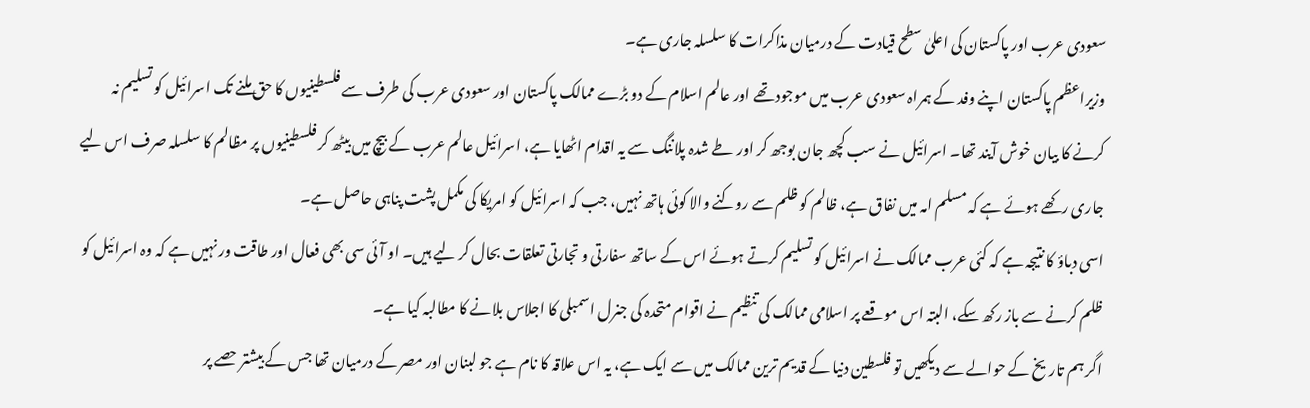سعودی عرب اور پاکستان کی اعلیٰ سطح قیادت کے درمیان مذاکرات کا سلسلہ جاری ہے۔
وزیراعظم پاکستان اپنے وفد کے ہمراہ سعودی عرب میں موجود تھے اور عالم اسلام کے دو بڑے ممالک پاکستان اور سعودی عرب کی طرف سے فلسطینیوں کا حق ملنے تک اسرائیل کو تسلیم نہ کرنے کا بیان خوش آیند تھا۔ اسرائیل نے سب کچھ جان بوجھ کر اور طے شدہ پلاننگ سے یہ اقدام اٹھایا ہے، اسرائیل عالم عرب کے بیچ میں بیٹھ کر فلسطینیوں پر مظالم کا سلسلہ صرف اس لیے جاری رکھے ہوئے ہے کہ مسلم امہ میں نفاق ہے، ظالم کو ظلم سے روکنے والا کوئی ہاتھ نہیں، جب کہ اسرائیل کو امریکا کی مکمل پشت پناہی حاصل ہے۔
اسی دباؤ کا نتیجہ ہے کہ کئی عرب ممالک نے اسرائیل کو تسلیم کرتے ہوئے اس کے ساتھ سفارتی و تجارتی تعلقات بحال کر لیے ہیں۔ او آئی سی بھی فعال اور طاقت ور نہیں ہے کہ وہ اسرائیل کو ظلم کرنے سے باز رکھ سکے، البتہ اس موقعے پر اسلامی ممالک کی تنظیم نے اقوام متحدہ کی جنرل اسمبلی کا اجلاس بلانے کا مطالبہ کیا ہے۔
اگر ہم تاریخ کے حوالے سے دیکھیں تو فلسطین دنیا کے قدیم ترین ممالک میں سے ایک ہے، یہ اس علاقہ کا نام ہے جو لبنان اور مصر کے درمیان تھا جس کے بیشتر حصے پر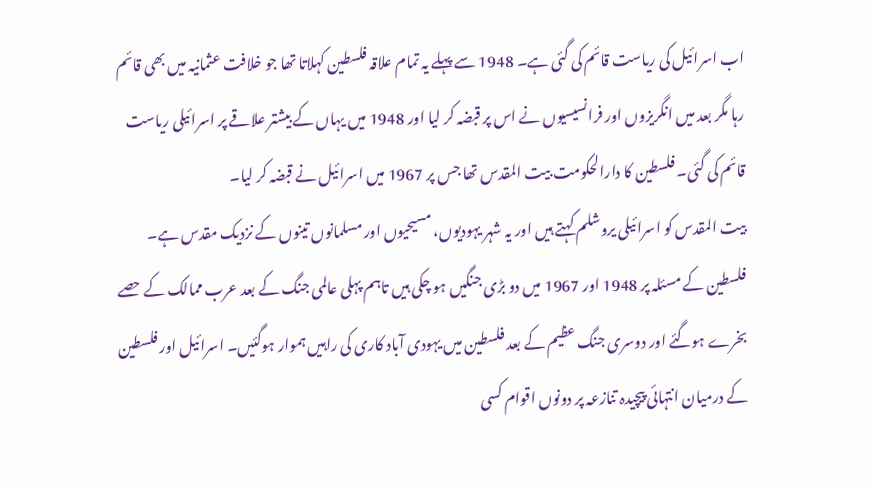اب اسرائیل کی ریاست قائم کی گئی ہے۔ 1948 سے پہلے یہ تمام علاقہ فلسطین کہلاتا تھا جو خلافت عثمانیہ میں بھی قائم رہا مگر بعد میں انگریزوں اور فرانسیسیوں نے اس پر قبضہ کر لیا اور 1948 میں یہاں کے بیشتر علاقے پر اسرائیلی ریاست قائم کی گئی۔ فلسطین کا دارالحکومت بیت المقدس تھا جس پر 1967 میں اسرائیل نے قبضہ کر لیا۔
بیت المقدس کو اسرائیلی یروشلم کہتے ہیں اور یہ شہر یہودیوں، مسیحیوں اور مسلمانوں تینوں کے نزدیک مقدس ہے۔ فلسطین کے مسئلہ پر 1948 اور 1967 میں دو بڑی جنگیں ہو چکی ہیں تاہم پہلی عالمی جنگ کے بعد عرب ممالک کے حصے بخرے ہوگئے اور دوسری جنگ عظیم کے بعد فلسطین میں یہودی آباد کاری کی راہیں ہموار ہوگئیں۔ اسرائیل اور فلسطین کے درمیان انتہائی پیچیدہ تنازعہ پر دونوں اقوام کسی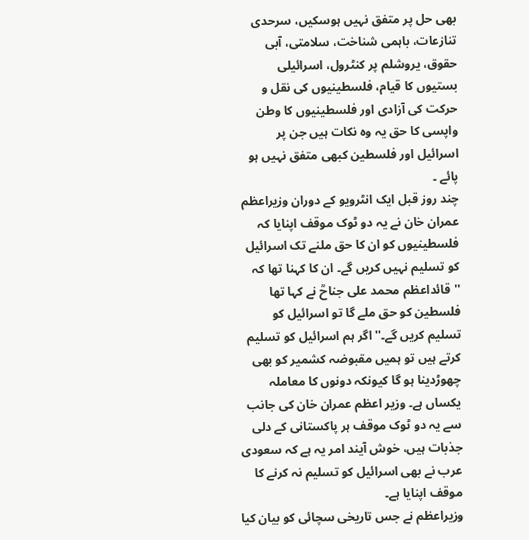بھی حل پر متفق نہیں ہوسکیں، سرحدی تنازعات، باہمی شناخت، سلامتی، آبی حقوق، یروشلم پر کنٹرول، اسرائیلی بستیوں کا قیام، فلسطینیوں کی نقل و حرکت کی آزادی اور فلسطینیوں کا وطن واپسی کا حق یہ وہ نکات ہیں جن پر اسرائیل اور فلسطین کبھی متفق نہیں ہو پائے ۔
چند روز قبل ایک انٹرویو کے دوران وزیراعظم عمران خان نے یہ دو ٹوک موقف اپنایا کہ فلسطینیوں کو ان کا حق ملنے تک اسرائیل کو تسلیم نہیں کریں گے۔ ان کا کہنا تھا کہ ''قائداعظم محمد علی جناحؒ نے کہا تھا فلسطین کو حق ملے گا تو اسرائیل کو تسلیم کریں گے۔'' اگر ہم اسرائیل کو تسلیم کرتے ہیں تو ہمیں مقبوضہ کشمیر کو بھی چھوڑدینا ہو گا کیونکہ دونوں کا معاملہ یکساں ہے۔ وزیر اعظم عمران خان کی جانب سے یہ دو ٹوک موقف ہر پاکستانی کے دلی جذبات ہیں، خوش آیند امر یہ ہے کہ سعودی عرب نے بھی اسرائیل کو تسلیم نہ کرنے کا موقف اپنایا ہے۔
وزیراعظم نے جس تاریخی سچائی کو بیان کیا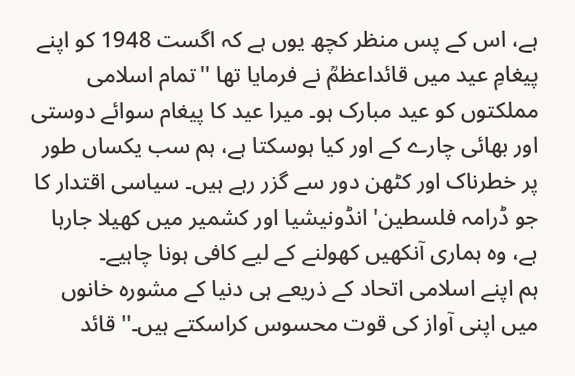ہے، اس کے پس منظر کچھ یوں ہے کہ اگست 1948 کو اپنے پیغامِ عید میں قائداعظمؒ نے فرمایا تھا ''تمام اسلامی مملکتوں کو عید مبارک ہو۔ میرا عید کا پیغام سوائے دوستی اور بھائی چارے کے اور کیا ہوسکتا ہے، ہم سب یکساں طور پر خطرناک اور کٹھن دور سے گزر رہے ہیں۔ سیاسی اقتدار کا جو ڈرامہ فلسطین' انڈونیشیا اور کشمیر میں کھیلا جارہا ہے، وہ ہماری آنکھیں کھولنے کے لیے کافی ہونا چاہیے۔
ہم اپنے اسلامی اتحاد کے ذریعے ہی دنیا کے مشورہ خانوں میں اپنی آواز کی قوت محسوس کراسکتے ہیں۔'' قائد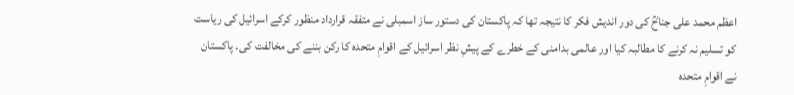اعظم محمد علی جناحؒ کی دور اندیش فکر کا نتیجہ تھا کہ پاکستان کی دستور ساز اسمبلی نے متفقہ قرارداد منظور کرکے اسرائیل کی ریاست کو تسلیم نہ کرنے کا مطالبہ کیا اور عالمی بدامنی کے خطرے کے پیشِ نظر اسرائیل کے اقوامِ متحدہ کا رکن بننے کی مخالفت کی۔ پاکستان نے اقوامِ متحدہ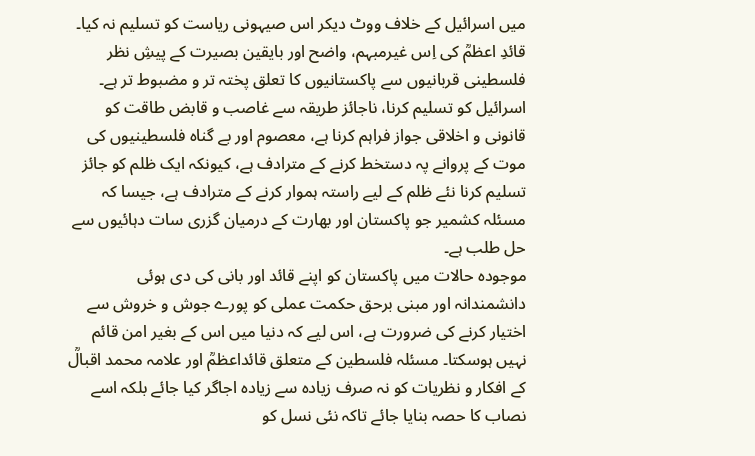میں اسرائیل کے خلاف ووٹ دیکر اس صیہونی ریاست کو تسلیم نہ کیا۔ قائدِ اعظمؒ کی اِس غیرمبہم، واضح اور بایقین بصیرت کے پیشِ نظر فلسطینی قربانیوں سے پاکستانیوں کا تعلق پختہ تر و مضبوط تر ہے۔
اسرائیل کو تسلیم کرنا، ناجائز طریقہ سے غاصب و قابض طاقت کو قانونی و اخلاقی جواز فراہم کرنا ہے، معصوم اور بے گناہ فلسطینیوں کی موت کے پروانے پہ دستخط کرنے کے مترادف ہے، کیونکہ ایک ظلم کو جائز تسلیم کرنا نئے ظلم کے لیے راستہ ہموار کرنے کے مترادف ہے، جیسا کہ مسئلہ کشمیر جو پاکستان اور بھارت کے درمیان گزری سات دہائیوں سے حل طلب ہے۔
موجودہ حالات میں پاکستان کو اپنے قائد اور بانی کی دی ہوئی دانشمندانہ اور مبنی برحق حکمت عملی کو پورے جوش و خروش سے اختیار کرنے کی ضرورت ہے، اس لیے کہ دنیا میں اس کے بغیر امن قائم نہیں ہوسکتا۔ مسئلہ فلسطین کے متعلق قائداعظمؒ اور علامہ محمد اقبالؒ کے افکار و نظریات کو نہ صرف زیادہ سے زیادہ اجاگر کیا جائے بلکہ اسے نصاب کا حصہ بنایا جائے تاکہ نئی نسل کو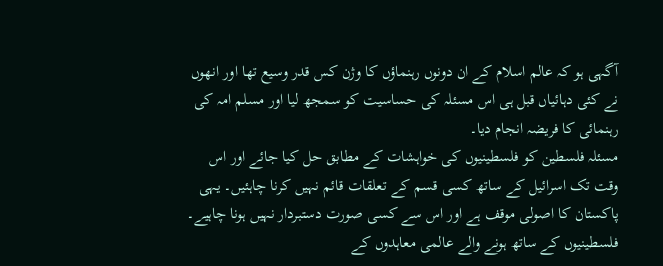آگہی ہو کہ عالم اسلام کے ان دونوں رہنماؤں کا وژن کس قدر وسیع تھا اور انھوں نے کئی دہائیاں قبل ہی اس مسئلہ کی حساسیت کو سمجھ لیا اور مسلم امہ کی رہنمائی کا فریضہ انجام دیا۔
مسئلہ فلسطین کو فلسطینیوں کی خواہشات کے مطابق حل کیا جائے اور اس وقت تک اسرائیل کے ساتھ کسی قسم کے تعلقات قائم نہیں کرنا چاہئیں۔ یہی پاکستان کا اصولی موقف ہے اور اس سے کسی صورت دستبردار نہیں ہونا چاہیے۔ فلسطینیوں کے ساتھ ہونے والے عالمی معاہدوں کے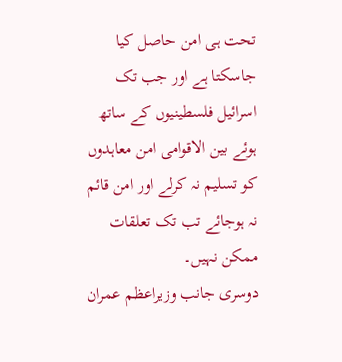تحت ہی امن حاصل کیا جاسکتا ہے اور جب تک اسرائیل فلسطینیوں کے ساتھ ہوئے بین الاقوامی امن معاہدوں کو تسلیم نہ کرلے اور امن قائم نہ ہوجائے تب تک تعلقات ممکن نہیں۔
دوسری جانب وزیراعظم عمران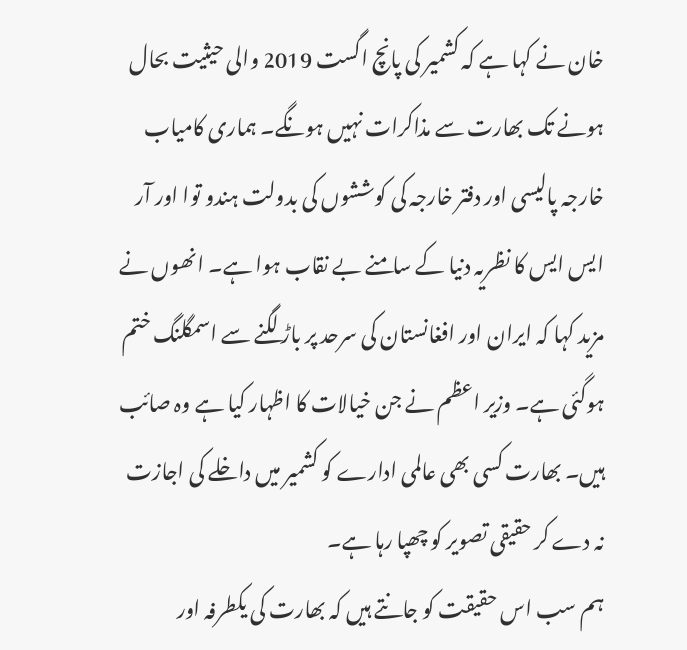خان نے کہا ہے کہ کشمیر کی پانچ اگست 2019 والی حیثیت بحال ہونے تک بھارت سے مذاکرات نہیں ہونگے۔ ہماری کامیاب خارجہ پالیسی اور دفتر خارجہ کی کوششوں کی بدولت ہندو توا اور آر ایس ایس کا نظریہ دنیا کے سامنے بے نقاب ہوا ہے۔ انھوں نے مزید کہا کہ ایران اور افغانستان کی سرحد پر باڑ لگنے سے اسمگلنگ ختم ہوگئی ہے۔ وزیر اعظم نے جن خیالات کا اظہار کیا ہے وہ صائب ہیں۔ بھارت کسی بھی عالمی ادارے کو کشمیر میں داخلے کی اجازت نہ دے کر حقیقی تصویر کو چھپا رہا ہے۔
ہم سب اس حقیقت کو جانتے ہیں کہ بھارت کی یکطرفہ اور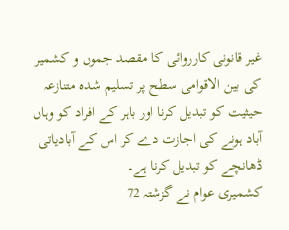غیر قانونی کارروائی کا مقصد جموں و کشمیر کی بین الاقوامی سطح پر تسلیم شدہ متنازعہ حیثیت کو تبدیل کرنا اور باہر کے افراد کو وہاں آباد ہونے کی اجازت دے کر اس کے آبادیاتی ڈھانچے کو تبدیل کرنا ہے۔
کشمیری عوام نے گزشتہ 72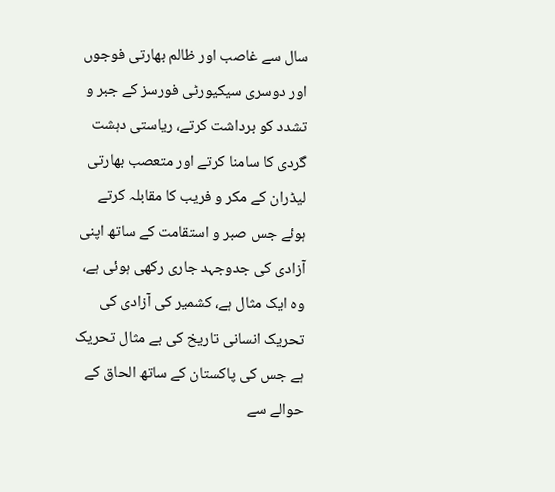سال سے غاصب اور ظالم بھارتی فوجوں اور دوسری سیکیورٹی فورسز کے جبر و تشدد کو برداشت کرتے، ریاستی دہشت گردی کا سامنا کرتے اور متعصب بھارتی لیڈران کے مکر و فریب کا مقابلہ کرتے ہوئے جس صبر و استقامت کے ساتھ اپنی آزادی کی جدوجہد جاری رکھی ہوئی ہے، وہ ایک مثال ہے، کشمیر کی آزادی کی تحریک انسانی تاریخ کی بے مثال تحریک ہے جس کی پاکستان کے ساتھ الحاق کے حوالے سے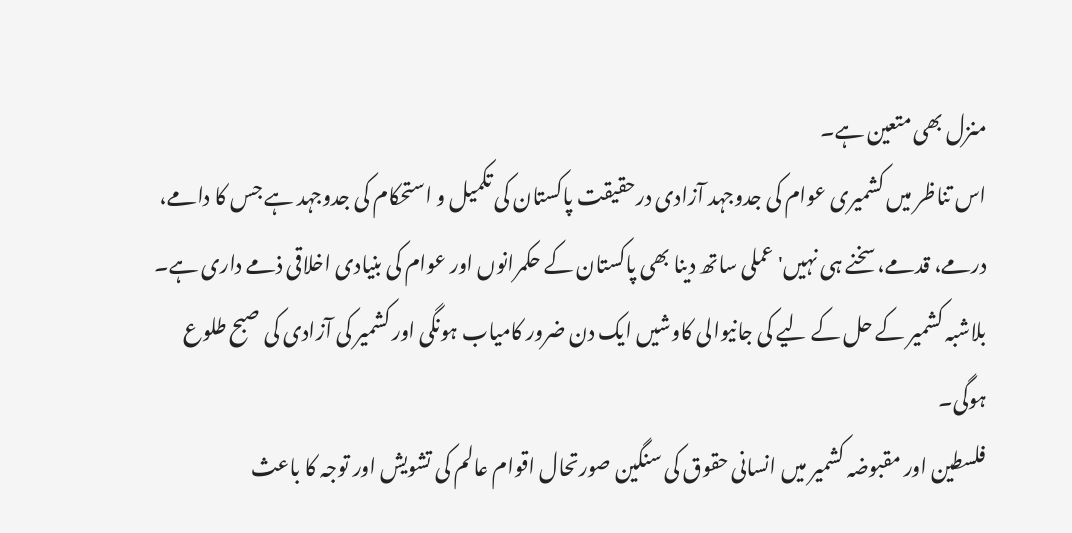منزل بھی متعین ہے۔
اس تناظر میں کشمیری عوام کی جدوجہد آزادی درحقیقت پاکستان کی تکمیل و استحکام کی جدوجہد ہے جس کا دامے، درمے، قدمے، سخنے ہی نہیں' عملی ساتھ دینا بھی پاکستان کے حکمرانوں اور عوام کی بنیادی اخلاقی ذمے داری ہے۔ بلاشبہ کشمیر کے حل کے لیے کی جانیوالی کاوشیں ایک دن ضرور کامیاب ہونگی اور کشمیر کی آزادی کی صبح طلوع ہوگی۔
فلسطین اور مقبوضہ کشمیر میں انسانی حقوق کی سنگین صورتحال اقوام عالم کی تشویش اور توجہ کا باعث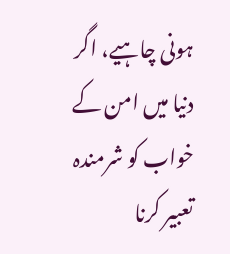ہونی چاہیے، اگر دنیا میں امن کے خواب کو شرمندہ تعبیر کرنا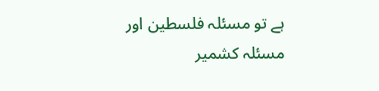ہے تو مسئلہ فلسطین اور مسئلہ کشمیر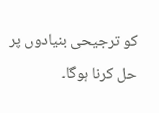کو ترجیحی بنیادوں پر حل کرنا ہوگا۔